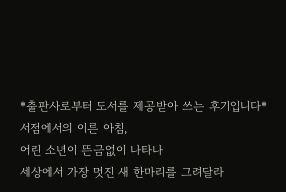*출판사로부터 도서를 제공받아 쓰는 후기입니다*
서점에서의 이른 아침,
어린 소년이 뜬금없이 나타나
세상에서 가장 멋진 새 한마리를 그려달라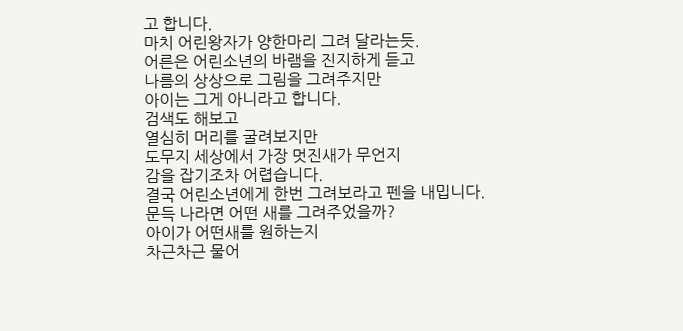고 합니다.
마치 어린왕자가 양한마리 그려 달라는듯.
어른은 어린소년의 바램을 진지하게 듣고
나름의 상상으로 그림을 그려주지만
아이는 그게 아니라고 합니다.
검색도 해보고
열심히 머리를 굴려보지만
도무지 세상에서 가장 멋진새가 무언지
감을 잡기조차 어렵습니다.
결국 어린소년에게 한번 그려보라고 펜을 내밉니다.
문득 나라면 어떤 새를 그려주었을까?
아이가 어떤새를 원하는지
차근차근 물어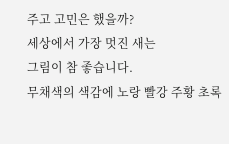주고 고민은 했을까?
세상에서 가장 멋진 새는
그림이 참 좋습니다.
무채색의 색감에 노랑 빨강 주황 초록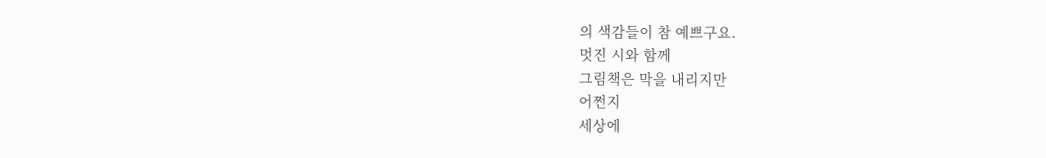의 색감들이 참 예쁘구요.
멋진 시와 함께
그림책은 막을 내리지만
어쩐지
세상에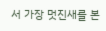서 가장 멋진새를 본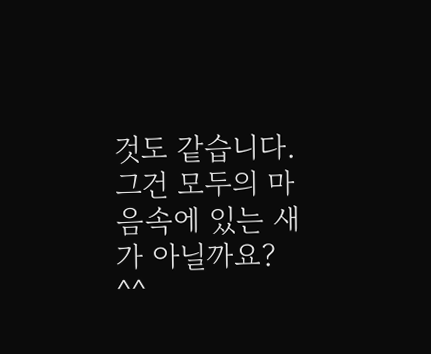것도 같습니다.
그건 모두의 마음속에 있는 새가 아닐까요?
^^